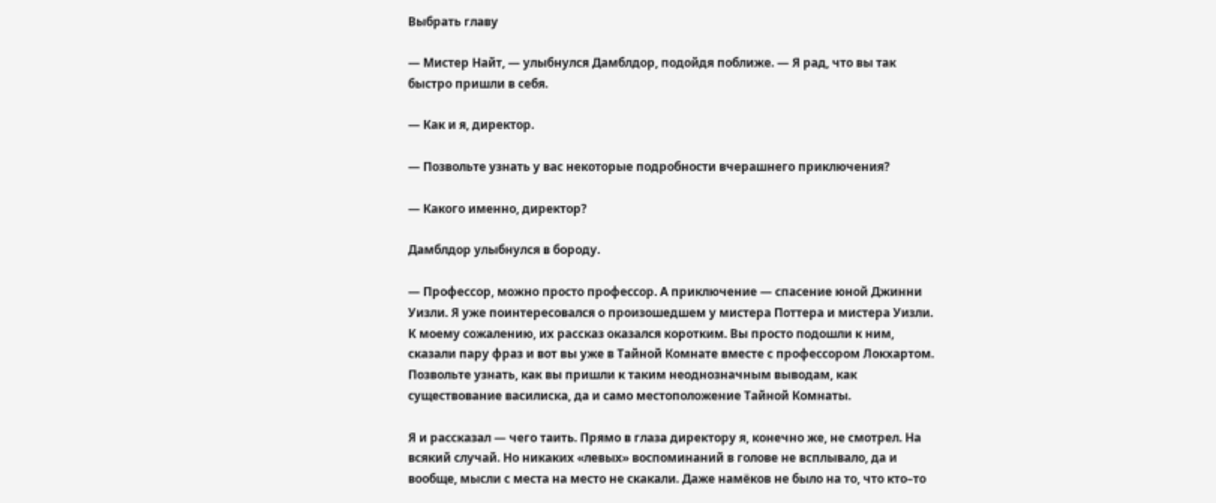Выбрать главу

— Мистер Найт, — улыбнулся Дамблдор, подойдя поближе. — Я рад, что вы так быстро пришли в себя.

— Как и я, директор.

— Позвольте узнать у вас некоторые подробности вчерашнего приключения?

— Какого именно, директор?

Дамблдор улыбнулся в бороду.

— Профессор, можно просто профессор. А приключение — спасение юной Джинни Уизли. Я уже поинтересовался о произошедшем у мистера Поттера и мистера Уизли. К моему сожалению, их рассказ оказался коротким. Вы просто подошли к ним, сказали пару фраз и вот вы уже в Тайной Комнате вместе с профессором Локхартом. Позвольте узнать, как вы пришли к таким неоднозначным выводам, как существование василиска, да и само местоположение Тайной Комнаты.

Я и рассказал — чего таить. Прямо в глаза директору я, конечно же, не смотрел. На всякий случай. Но никаких «левых» воспоминаний в голове не всплывало, да и вообще, мысли с места на место не скакали. Даже намёков не было на то, что кто–то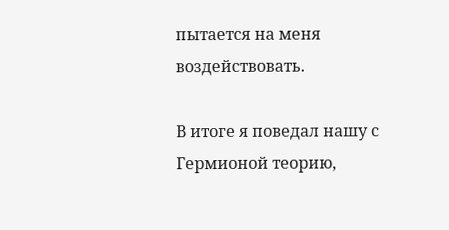пытается на меня воздействовать.

В итоге я поведал нашу с Гермионой теорию,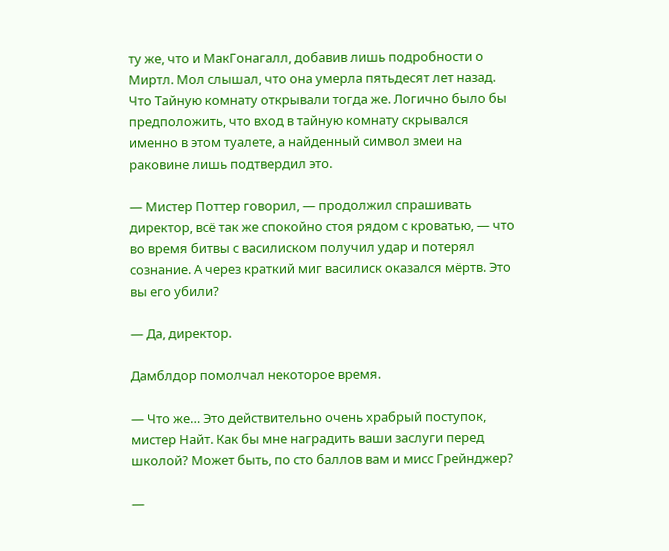ту же, что и МакГонагалл, добавив лишь подробности о Миртл. Мол слышал, что она умерла пятьдесят лет назад. Что Тайную комнату открывали тогда же. Логично было бы предположить, что вход в тайную комнату скрывался именно в этом туалете, а найденный символ змеи на раковине лишь подтвердил это.

— Мистер Поттер говорил, — продолжил спрашивать директор, всё так же спокойно стоя рядом с кроватью, — что во время битвы с василиском получил удар и потерял сознание. А через краткий миг василиск оказался мёртв. Это вы его убили?

— Да, директор.

Дамблдор помолчал некоторое время.

— Что же… Это действительно очень храбрый поступок, мистер Найт. Как бы мне наградить ваши заслуги перед школой? Может быть, по сто баллов вам и мисс Грейнджер?

—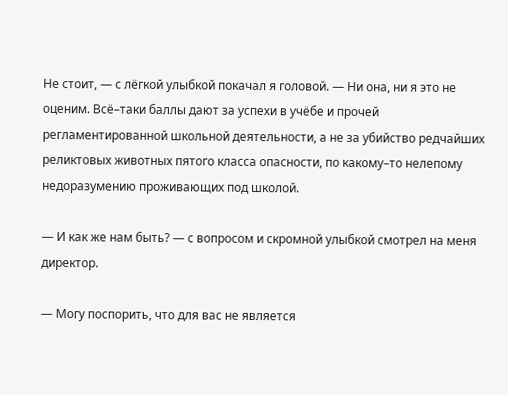Не стоит, — с лёгкой улыбкой покачал я головой. — Ни она, ни я это не оценим. Всё–таки баллы дают за успехи в учёбе и прочей регламентированной школьной деятельности, а не за убийство редчайших реликтовых животных пятого класса опасности, по какому–то нелепому недоразумению проживающих под школой.

— И как же нам быть? — с вопросом и скромной улыбкой смотрел на меня директор.

— Могу поспорить, что для вас не является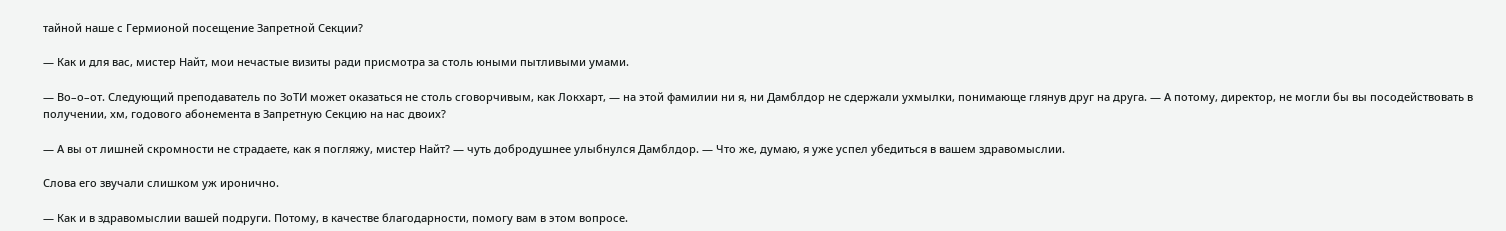тайной наше с Гермионой посещение Запретной Секции?

— Как и для вас, мистер Найт, мои нечастые визиты ради присмотра за столь юными пытливыми умами.

— Во–о–от. Следующий преподаватель по ЗоТИ может оказаться не столь сговорчивым, как Локхарт, — на этой фамилии ни я, ни Дамблдор не сдержали ухмылки, понимающе глянув друг на друга. — А потому, директор, не могли бы вы посодействовать в получении, хм, годового абонемента в Запретную Секцию на нас двоих?

— А вы от лишней скромности не страдаете, как я погляжу, мистер Найт? — чуть добродушнее улыбнулся Дамблдор. — Что же, думаю, я уже успел убедиться в вашем здравомыслии.

Слова его звучали слишком уж иронично.

— Как и в здравомыслии вашей подруги. Потому, в качестве благодарности, помогу вам в этом вопросе.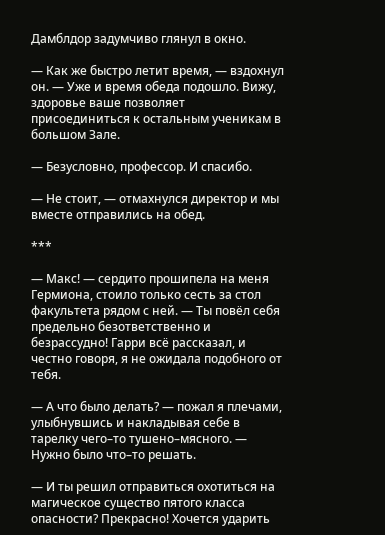Дамблдор задумчиво глянул в окно.

— Как же быстро летит время, — вздохнул он. — Уже и время обеда подошло. Вижу, здоровье ваше позволяет присоединиться к остальным ученикам в большом Зале.

— Безусловно, профессор. И спасибо.

— Не стоит, — отмахнулся директор и мы вместе отправились на обед.

***

— Макс! — сердито прошипела на меня Гермиона, стоило только сесть за стол факультета рядом с ней. — Ты повёл себя предельно безответственно и безрассудно! Гарри всё рассказал, и честно говоря, я не ожидала подобного от тебя.

— А что было делать? — пожал я плечами, улыбнувшись и накладывая себе в тарелку чего–то тушено–мясного. — Нужно было что–то решать.

— И ты решил отправиться охотиться на магическое существо пятого класса опасности? Прекрасно! Хочется ударить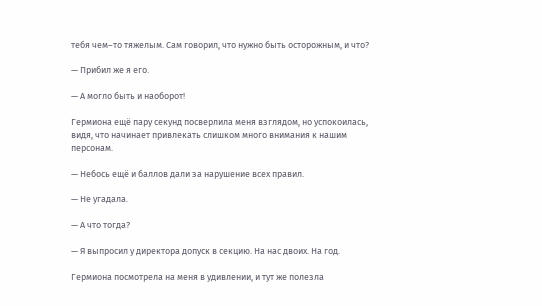тебя чем–то тяжелым. Сам говорил, что нужно быть осторожным, и что?

— Прибил же я его.

— А могло быть и наоборот!

Гермиона ещё пару секунд посверлила меня взглядом, но успокоилась, видя, что начинает привлекать слишком много внимания к нашим персонам.

— Небось ещё и баллов дали за нарушение всех правил.

— Не угадала.

— А что тогда?

— Я выпросил у директора допуск в секцию. На нас двоих. На год.

Гермиона посмотрела на меня в удивлении, и тут же полезла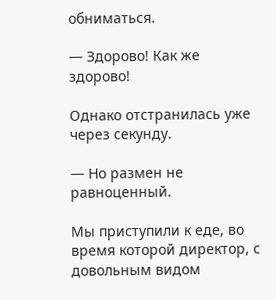обниматься.

— Здорово! Как же здорово!

Однако отстранилась уже через секунду.

— Но размен не равноценный.

Мы приступили к еде, во время которой директор, с довольным видом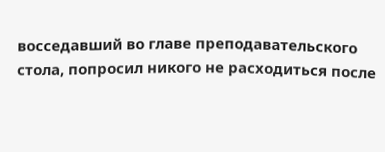восседавший во главе преподавательского стола, попросил никого не расходиться после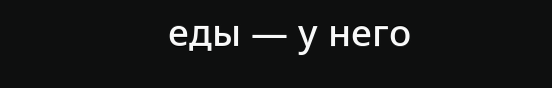еды — у него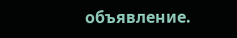объявление.